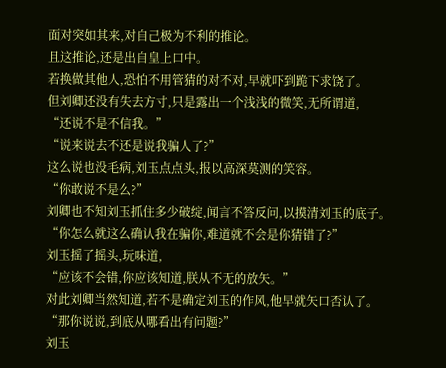面对突如其来,对自己极为不利的推论。
且这推论,还是出自皇上口中。
若换做其他人,恐怕不用管猜的对不对,早就吓到跪下求饶了。
但刘卿还没有失去方寸,只是露出一个浅浅的微笑,无所谓道,
“还说不是不信我。”
“说来说去不还是说我骗人了?”
这么说也没毛病,刘玉点点头,报以高深莫测的笑容。
“你敢说不是么?”
刘卿也不知刘玉抓住多少破绽,闻言不答反问,以摸清刘玉的底子。
“你怎么就这么确认我在骗你,难道就不会是你猜错了?”
刘玉摇了摇头,玩味道,
“应该不会错,你应该知道,朕从不无的放矢。”
对此刘卿当然知道,若不是确定刘玉的作风,他早就矢口否认了。
“那你说说,到底从哪看出有问题?”
刘玉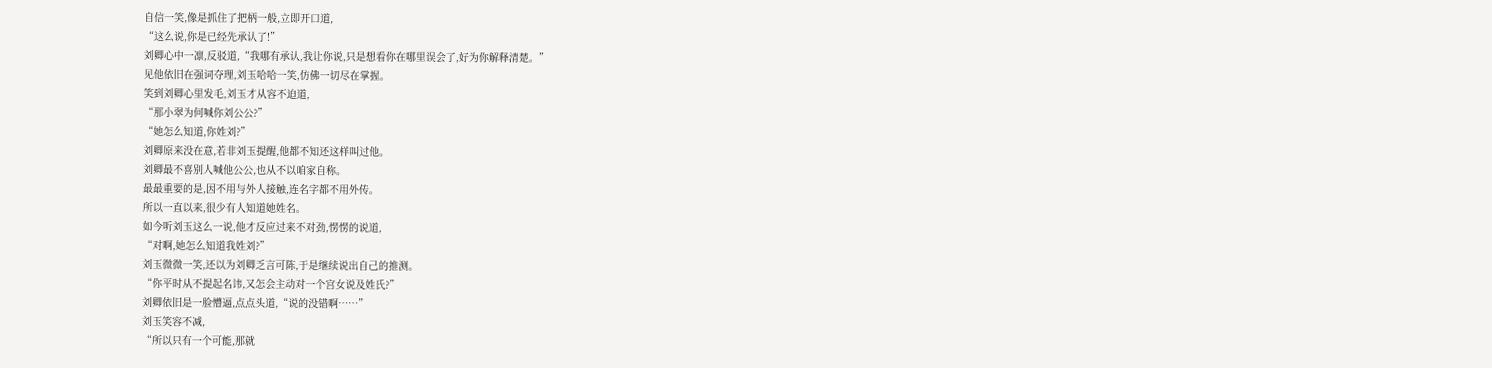自信一笑,像是抓住了把柄一般,立即开口道,
“这么说,你是已经先承认了!”
刘卿心中一凛,反驳道,“我哪有承认,我让你说,只是想看你在哪里误会了,好为你解释清楚。”
见他依旧在强词夺理,刘玉哈哈一笑,仿佛一切尽在掌握。
笑到刘卿心里发毛,刘玉才从容不迫道,
“那小翠为何喊你刘公公?”
“她怎么知道,你姓刘?”
刘卿原来没在意,若非刘玉提醒,他都不知还这样叫过他。
刘卿最不喜别人喊他公公,也从不以咱家自称。
最最重要的是,因不用与外人接触,连名字都不用外传。
所以一直以来,很少有人知道她姓名。
如今听刘玉这么一说,他才反应过来不对劲,愣愣的说道,
“对啊,她怎么知道我姓刘?”
刘玉微微一笑,还以为刘卿乏言可陈,于是继续说出自己的推测。
“你平时从不提起名讳,又怎会主动对一个宫女说及姓氏?”
刘卿依旧是一脸懵逼,点点头道,“说的没错啊……”
刘玉笑容不减,
“所以只有一个可能,那就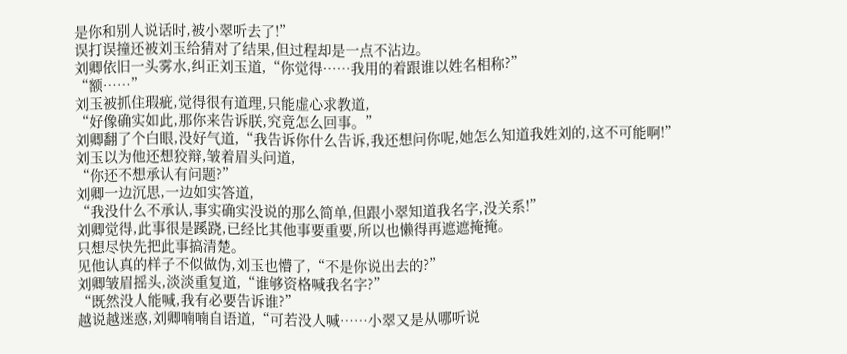是你和别人说话时,被小翠听去了!”
误打误撞还被刘玉给猜对了结果,但过程却是一点不沾边。
刘卿依旧一头雾水,纠正刘玉道,“你觉得……我用的着跟谁以姓名相称?”
“额……”
刘玉被抓住瑕疵,觉得很有道理,只能虚心求教道,
“好像确实如此,那你来告诉朕,究竟怎么回事。”
刘卿翻了个白眼,没好气道,“我告诉你什么告诉,我还想问你呢,她怎么知道我姓刘的,这不可能啊!”
刘玉以为他还想狡辩,皱着眉头问道,
“你还不想承认有问题?”
刘卿一边沉思,一边如实答道,
“我没什么不承认,事实确实没说的那么简单,但跟小翠知道我名字,没关系!”
刘卿觉得,此事很是蹊跷,已经比其他事要重要,所以也懒得再遮遮掩掩。
只想尽快先把此事搞清楚。
见他认真的样子不似做伪,刘玉也懵了,“不是你说出去的?”
刘卿皱眉摇头,淡淡重复道,“谁够资格喊我名字?”
“既然没人能喊,我有必要告诉谁?”
越说越迷惑,刘卿喃喃自语道,“可若没人喊……小翠又是从哪听说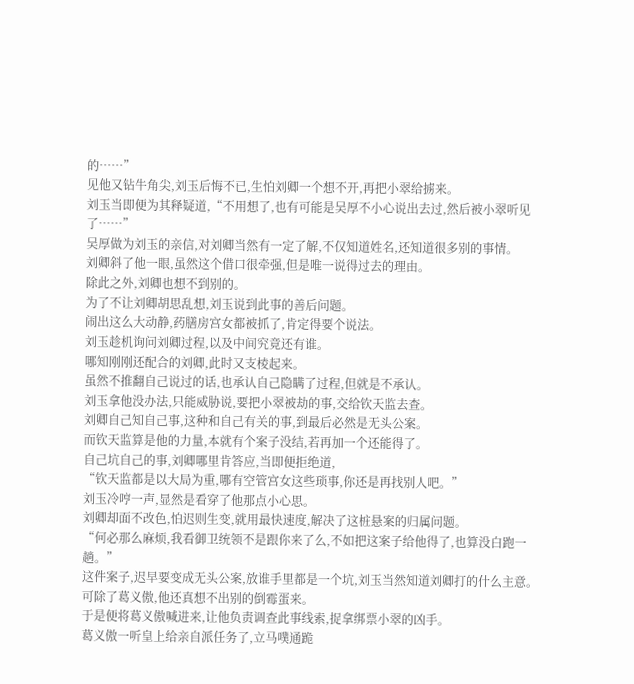的……”
见他又钻牛角尖,刘玉后悔不已,生怕刘卿一个想不开,再把小翠给掳来。
刘玉当即便为其释疑道,“不用想了,也有可能是吴厚不小心说出去过,然后被小翠听见了……”
吴厚做为刘玉的亲信,对刘卿当然有一定了解,不仅知道姓名,还知道很多别的事情。
刘卿斜了他一眼,虽然这个借口很牵强,但是唯一说得过去的理由。
除此之外,刘卿也想不到别的。
为了不让刘卿胡思乱想,刘玉说到此事的善后问题。
闹出这么大动静,药膳房宫女都被抓了,肯定得要个说法。
刘玉趁机询问刘卿过程,以及中间究竟还有谁。
哪知刚刚还配合的刘卿,此时又支棱起来。
虽然不推翻自己说过的话,也承认自己隐瞒了过程,但就是不承认。
刘玉拿他没办法,只能威胁说,要把小翠被劫的事,交给钦天监去查。
刘卿自己知自己事,这种和自己有关的事,到最后必然是无头公案。
而钦天监算是他的力量,本就有个案子没结,若再加一个还能得了。
自己坑自己的事,刘卿哪里肯答应,当即便拒绝道,
“钦天监都是以大局为重,哪有空管宫女这些琐事,你还是再找别人吧。”
刘玉冷哼一声,显然是看穿了他那点小心思。
刘卿却面不改色,怕迟则生变,就用最快速度,解决了这桩悬案的归属问题。
“何必那么麻烦,我看御卫统领不是跟你来了么,不如把这案子给他得了,也算没白跑一趟。”
这件案子,迟早要变成无头公案,放谁手里都是一个坑,刘玉当然知道刘卿打的什么主意。
可除了葛义傲,他还真想不出别的倒霉蛋来。
于是便将葛义傲喊进来,让他负责调查此事线索,捉拿绑票小翠的凶手。
葛义傲一听皇上给亲自派任务了,立马噗通跪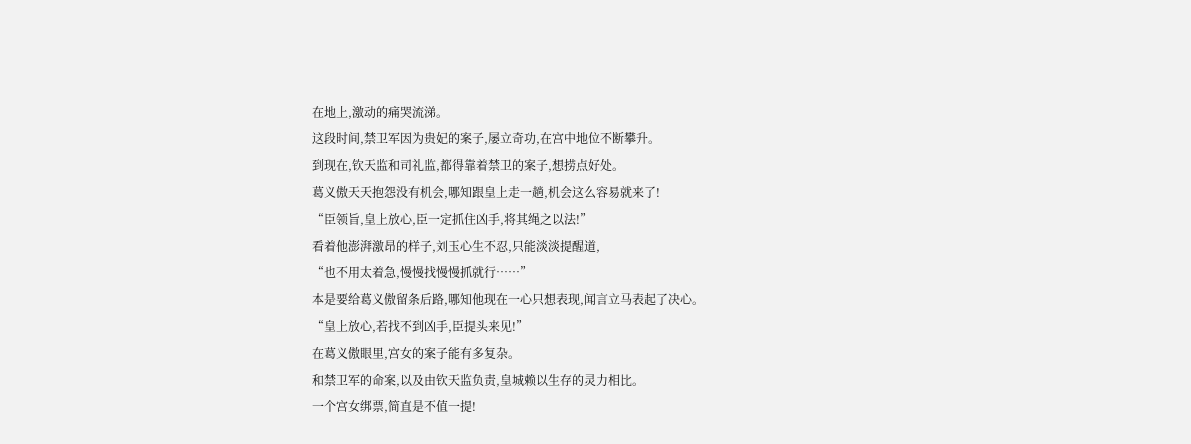在地上,激动的痛哭流涕。
这段时间,禁卫军因为贵妃的案子,屡立奇功,在宫中地位不断攀升。
到现在,钦天监和司礼监,都得靠着禁卫的案子,想捞点好处。
葛义傲天天抱怨没有机会,哪知跟皇上走一趟,机会这么容易就来了!
“臣领旨,皇上放心,臣一定抓住凶手,将其绳之以法!”
看着他澎湃激昂的样子,刘玉心生不忍,只能淡淡提醒道,
“也不用太着急,慢慢找慢慢抓就行……”
本是要给葛义傲留条后路,哪知他现在一心只想表现,闻言立马表起了决心。
“皇上放心,若找不到凶手,臣提头来见!”
在葛义傲眼里,宫女的案子能有多复杂。
和禁卫军的命案,以及由钦天监负责,皇城赖以生存的灵力相比。
一个宫女绑票,简直是不值一提!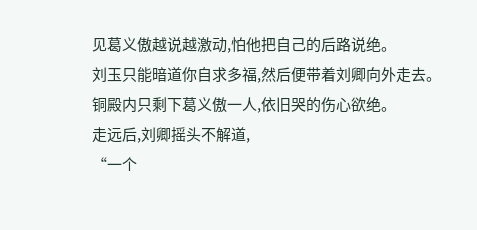见葛义傲越说越激动,怕他把自己的后路说绝。
刘玉只能暗道你自求多福,然后便带着刘卿向外走去。
铜殿内只剩下葛义傲一人,依旧哭的伤心欲绝。
走远后,刘卿摇头不解道,
“一个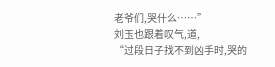老爷们,哭什么……”
刘玉也跟着叹气,道,
“过段日子找不到凶手时,哭的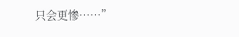只会更惨……”